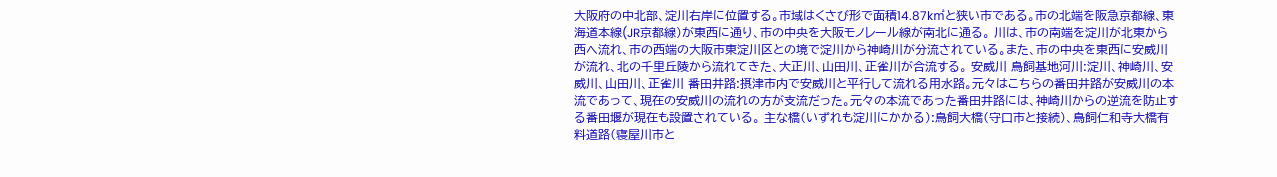大阪府の中北部、淀川右岸に位置する。市域はくさび形で面積14.87k㎡と狭い市である。市の北端を阪急京都線、東海道本線(JR京都線)が東西に通り、市の中央を大阪モノレール線が南北に通る。 川は、市の南端を淀川が北東から西へ流れ、市の西端の大阪市東淀川区との境で淀川から神崎川が分流されている。また、市の中央を東西に安威川が流れ、北の千里丘陵から流れてきた、大正川、山田川、正雀川が合流する。 安威川 鳥飼基地河川:淀川、神崎川、安威川、山田川、正雀川 番田井路:摂津市内で安威川と平行して流れる用水路。元々はこちらの番田井路が安威川の本流であって、現在の安威川の流れの方が支流だった。元々の本流であった番田井路には、神崎川からの逆流を防止する番田堰が現在も設置されている。 主な橋(いずれも淀川にかかる):鳥飼大橋(守口市と接続)、鳥飼仁和寺大橋有料道路(寝屋川市と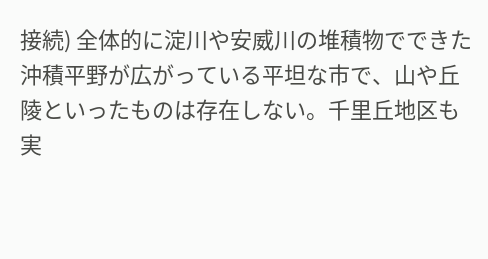接続) 全体的に淀川や安威川の堆積物でできた沖積平野が広がっている平坦な市で、山や丘陵といったものは存在しない。千里丘地区も実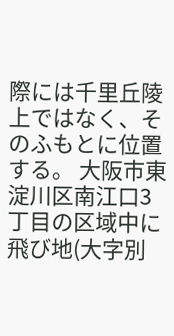際には千里丘陵上ではなく、そのふもとに位置する。 大阪市東淀川区南江口3丁目の区域中に飛び地(大字別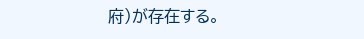府)が存在する。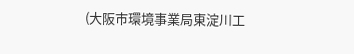(大阪市環境事業局東淀川工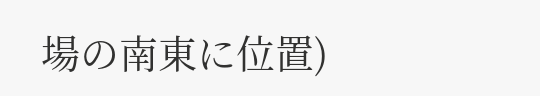場の南東に位置)